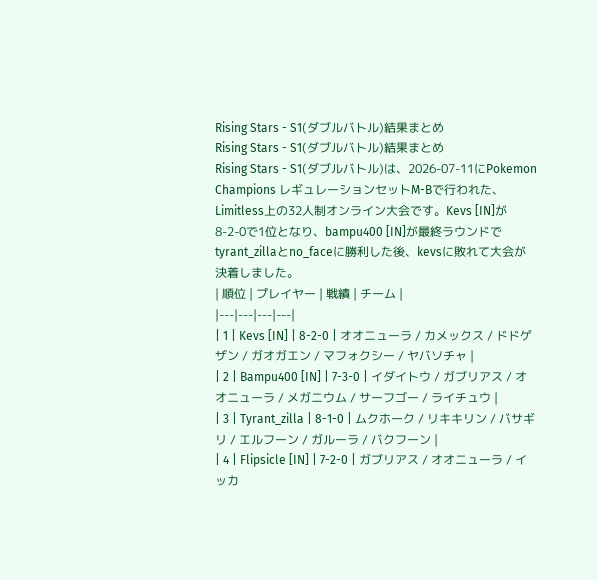Rising Stars - S1(ダブルバトル)結果まとめ
Rising Stars - S1(ダブルバトル)結果まとめ
Rising Stars - S1(ダブルバトル)は、2026-07-11にPokemon Champions レギュレーションセットM-Bで行われた、Limitless上の32人制オンライン大会です。Kevs [IN]が8-2-0で1位となり、bampu400 [IN]が最終ラウンドでtyrant_zillaとno_faceに勝利した後、kevsに敗れて大会が決着しました。
| 順位 | プレイヤー | 戦績 | チーム |
|---|---|---|---|
| 1 | Kevs [IN] | 8-2-0 | オオニューラ / カメックス / ドドゲザン / ガオガエン / マフォクシー / ヤバソチャ |
| 2 | Bampu400 [IN] | 7-3-0 | イダイトウ / ガブリアス / オオニューラ / メガニウム / サーフゴー / ライチュウ |
| 3 | Tyrant_zilla | 8-1-0 | ムクホーク / リキキリン / バサギリ / エルフーン / ガルーラ / バクフーン |
| 4 | Flipsicle [IN] | 7-2-0 | ガブリアス / オオニューラ / イッカ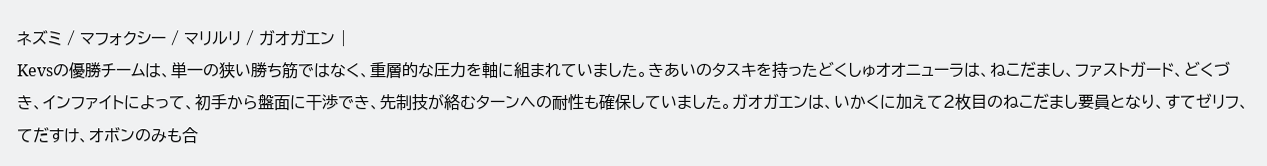ネズミ / マフォクシー / マリルリ / ガオガエン |
Kevsの優勝チームは、単一の狭い勝ち筋ではなく、重層的な圧力を軸に組まれていました。きあいのタスキを持ったどくしゅオオニューラは、ねこだまし、ファストガード、どくづき、インファイトによって、初手から盤面に干渉でき、先制技が絡むターンへの耐性も確保していました。ガオガエンは、いかくに加えて2枚目のねこだまし要員となり、すてゼリフ、てだすけ、オボンのみも合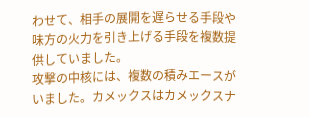わせて、相手の展開を遅らせる手段や味方の火力を引き上げる手段を複数提供していました。
攻撃の中核には、複数の積みエースがいました。カメックスはカメックスナ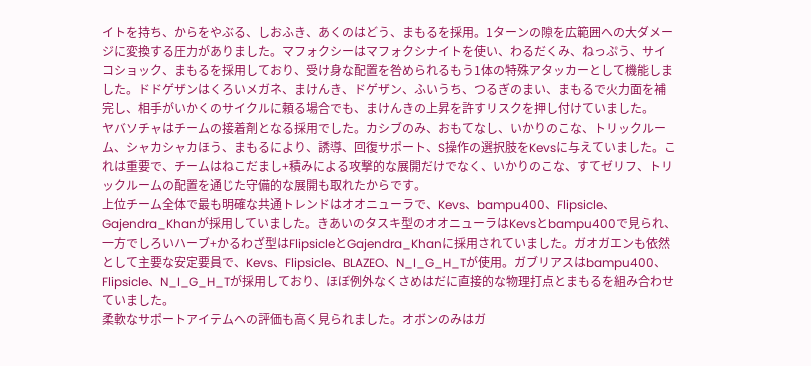イトを持ち、からをやぶる、しおふき、あくのはどう、まもるを採用。1ターンの隙を広範囲への大ダメージに変換する圧力がありました。マフォクシーはマフォクシナイトを使い、わるだくみ、ねっぷう、サイコショック、まもるを採用しており、受け身な配置を咎められるもう1体の特殊アタッカーとして機能しました。ドドゲザンはくろいメガネ、まけんき、ドゲザン、ふいうち、つるぎのまい、まもるで火力面を補完し、相手がいかくのサイクルに頼る場合でも、まけんきの上昇を許すリスクを押し付けていました。
ヤバソチャはチームの接着剤となる採用でした。カシブのみ、おもてなし、いかりのこな、トリックルーム、シャカシャカほう、まもるにより、誘導、回復サポート、S操作の選択肢をKevsに与えていました。これは重要で、チームはねこだまし+積みによる攻撃的な展開だけでなく、いかりのこな、すてゼリフ、トリックルームの配置を通じた守備的な展開も取れたからです。
上位チーム全体で最も明確な共通トレンドはオオニューラで、Kevs、bampu400、Flipsicle、Gajendra_Khanが採用していました。きあいのタスキ型のオオニューラはKevsとbampu400で見られ、一方でしろいハーブ+かるわざ型はFlipsicleとGajendra_Khanに採用されていました。ガオガエンも依然として主要な安定要員で、Kevs、Flipsicle、BLAZEO、N_I_G_H_Tが使用。ガブリアスはbampu400、Flipsicle、N_I_G_H_Tが採用しており、ほぼ例外なくさめはだに直接的な物理打点とまもるを組み合わせていました。
柔軟なサポートアイテムへの評価も高く見られました。オボンのみはガ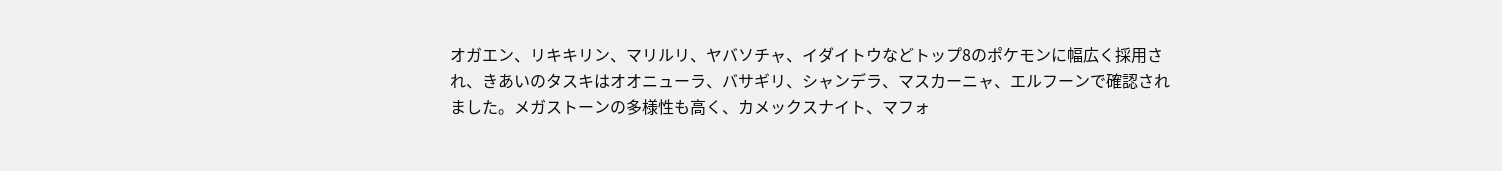オガエン、リキキリン、マリルリ、ヤバソチャ、イダイトウなどトップ8のポケモンに幅広く採用され、きあいのタスキはオオニューラ、バサギリ、シャンデラ、マスカーニャ、エルフーンで確認されました。メガストーンの多様性も高く、カメックスナイト、マフォ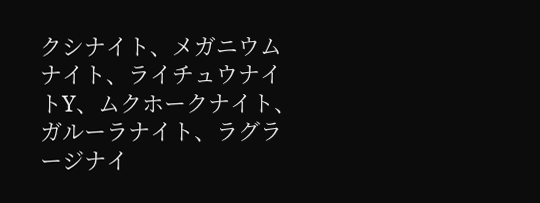クシナイト、メガニウムナイト、ライチュウナイトY、ムクホークナイト、ガルーラナイト、ラグラージナイ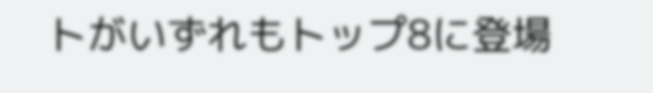トがいずれもトップ8に登場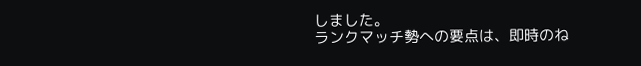しました。
ランクマッチ勢への要点は、即時のね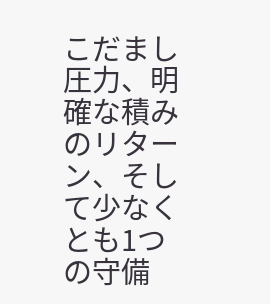こだまし圧力、明確な積みのリターン、そして少なくとも1つの守備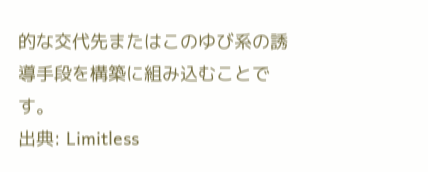的な交代先またはこのゆび系の誘導手段を構築に組み込むことです。
出典: Limitless